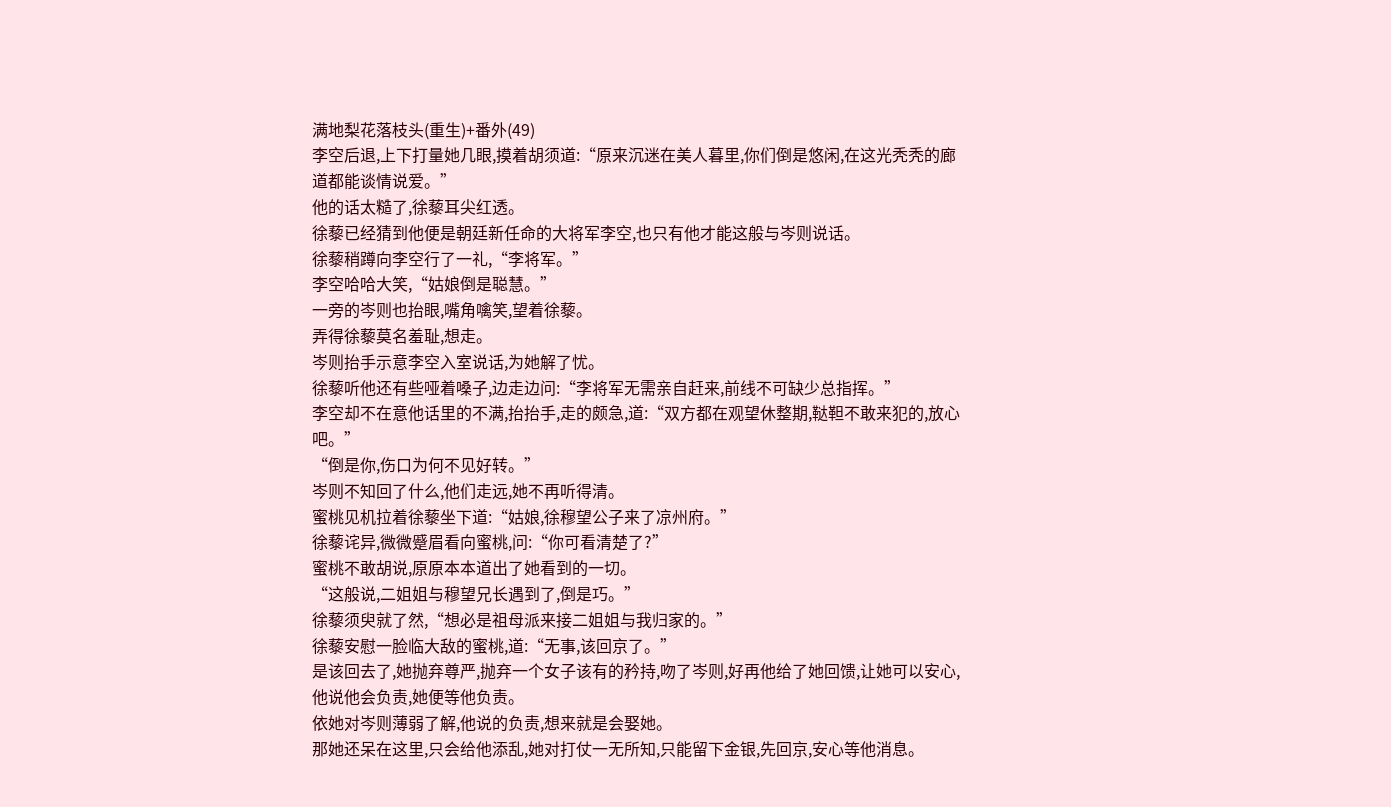满地梨花落枝头(重生)+番外(49)
李空后退,上下打量她几眼,摸着胡须道:“原来沉迷在美人暮里,你们倒是悠闲,在这光秃秃的廊道都能谈情说爱。”
他的话太糙了,徐藜耳尖红透。
徐藜已经猜到他便是朝廷新任命的大将军李空,也只有他才能这般与岑则说话。
徐藜稍蹲向李空行了一礼,“李将军。”
李空哈哈大笑,“姑娘倒是聪慧。”
一旁的岑则也抬眼,嘴角噙笑,望着徐藜。
弄得徐藜莫名羞耻,想走。
岑则抬手示意李空入室说话,为她解了忧。
徐藜听他还有些哑着嗓子,边走边问:“李将军无需亲自赶来,前线不可缺少总指挥。”
李空却不在意他话里的不满,抬抬手,走的颇急,道:“双方都在观望休整期,鞑靼不敢来犯的,放心吧。”
“倒是你,伤口为何不见好转。”
岑则不知回了什么,他们走远,她不再听得清。
蜜桃见机拉着徐藜坐下道:“姑娘,徐穆望公子来了凉州府。”
徐藜诧异,微微蹙眉看向蜜桃,问:“你可看清楚了?”
蜜桃不敢胡说,原原本本道出了她看到的一切。
“这般说,二姐姐与穆望兄长遇到了,倒是巧。”
徐藜须臾就了然,“想必是祖母派来接二姐姐与我归家的。”
徐藜安慰一脸临大敌的蜜桃,道:“无事,该回京了。”
是该回去了,她抛弃尊严,抛弃一个女子该有的矜持,吻了岑则,好再他给了她回馈,让她可以安心,他说他会负责,她便等他负责。
依她对岑则薄弱了解,他说的负责,想来就是会娶她。
那她还呆在这里,只会给他添乱,她对打仗一无所知,只能留下金银,先回京,安心等他消息。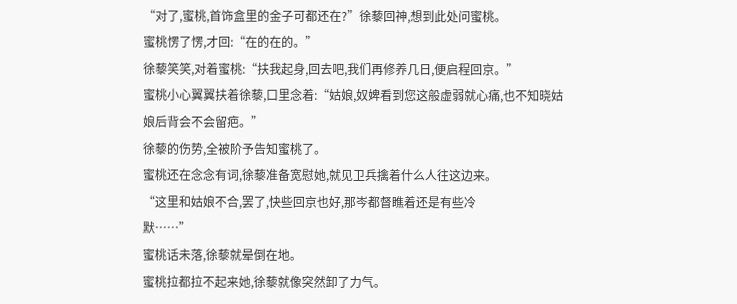“对了,蜜桃,首饰盒里的金子可都还在?”徐藜回神,想到此处问蜜桃。
蜜桃愣了愣,才回:“在的在的。”
徐藜笑笑,对着蜜桃:“扶我起身,回去吧,我们再修养几日,便启程回京。”
蜜桃小心翼翼扶着徐藜,口里念着:“姑娘,奴婢看到您这般虚弱就心痛,也不知晓姑娘后背会不会留疤。”
徐藜的伤势,全被阶予告知蜜桃了。
蜜桃还在念念有词,徐藜准备宽慰她,就见卫兵擒着什么人往这边来。
“这里和姑娘不合,罢了,快些回京也好,那岑都督瞧着还是有些冷
默……”
蜜桃话未落,徐藜就晕倒在地。
蜜桃拉都拉不起来她,徐藜就像突然卸了力气。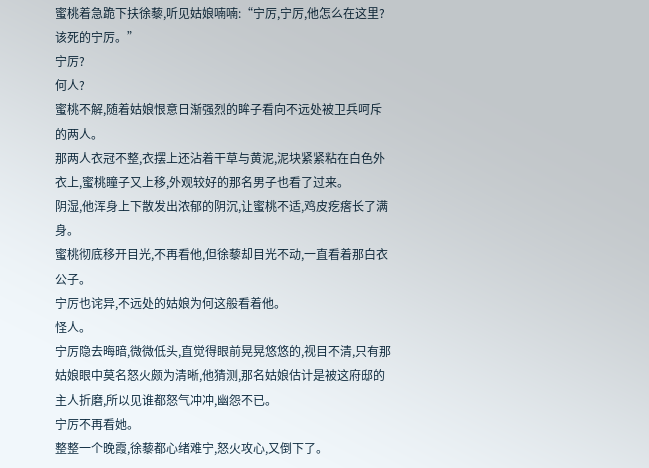蜜桃着急跪下扶徐藜,听见姑娘喃喃:“宁厉,宁厉,他怎么在这里?该死的宁厉。”
宁厉?
何人?
蜜桃不解,随着姑娘恨意日渐强烈的眸子看向不远处被卫兵呵斥的两人。
那两人衣冠不整,衣摆上还沾着干草与黄泥,泥块紧紧粘在白色外衣上,蜜桃瞳子又上移,外观较好的那名男子也看了过来。
阴湿,他浑身上下散发出浓郁的阴沉,让蜜桃不适,鸡皮疙瘩长了满身。
蜜桃彻底移开目光,不再看他,但徐藜却目光不动,一直看着那白衣公子。
宁厉也诧异,不远处的姑娘为何这般看着他。
怪人。
宁厉隐去晦暗,微微低头,直觉得眼前晃晃悠悠的,视目不清,只有那姑娘眼中莫名怒火颇为清晰,他猜测,那名姑娘估计是被这府邸的主人折磨,所以见谁都怒气冲冲,幽怨不已。
宁厉不再看她。
整整一个晚霞,徐藜都心绪难宁,怒火攻心,又倒下了。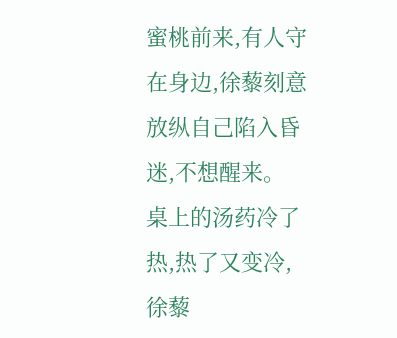蜜桃前来,有人守在身边,徐藜刻意放纵自己陷入昏迷,不想醒来。
桌上的汤药冷了热,热了又变冷,徐藜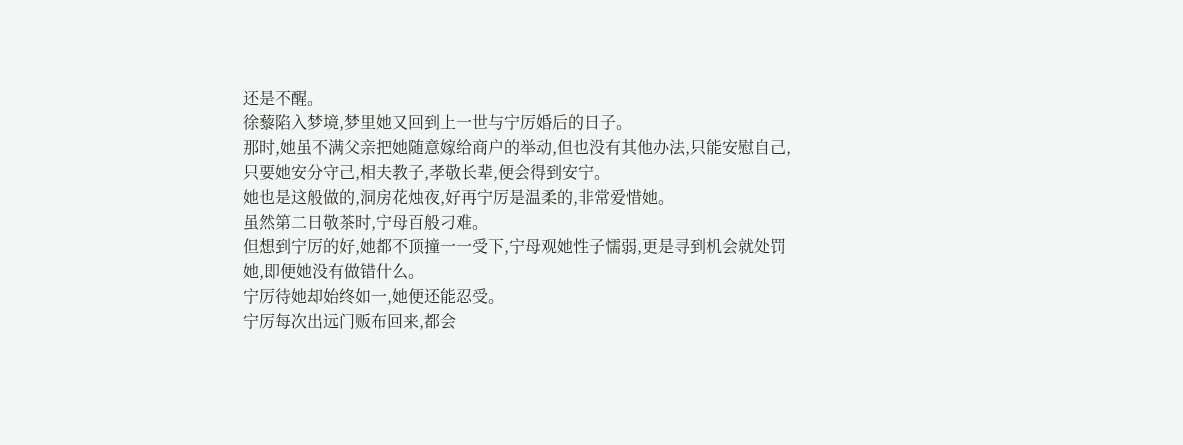还是不醒。
徐藜陷入梦境,梦里她又回到上一世与宁厉婚后的日子。
那时,她虽不满父亲把她随意嫁给商户的举动,但也没有其他办法,只能安慰自己,只要她安分守己,相夫教子,孝敬长辈,便会得到安宁。
她也是这般做的,洞房花烛夜,好再宁厉是温柔的,非常爱惜她。
虽然第二日敬茶时,宁母百般刁难。
但想到宁厉的好,她都不顶撞一一受下,宁母观她性子懦弱,更是寻到机会就处罚她,即便她没有做错什么。
宁厉待她却始终如一,她便还能忍受。
宁厉每次出远门贩布回来,都会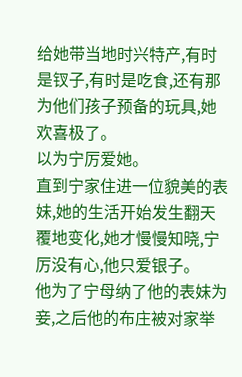给她带当地时兴特产,有时是钗子,有时是吃食,还有那为他们孩子预备的玩具,她欢喜极了。
以为宁厉爱她。
直到宁家住进一位貌美的表妹,她的生活开始发生翻天覆地变化,她才慢慢知晓,宁厉没有心,他只爱银子。
他为了宁母纳了他的表妹为妾,之后他的布庄被对家举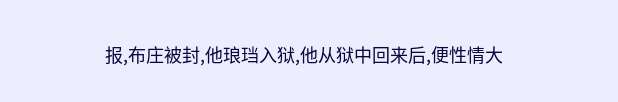报,布庄被封,他琅珰入狱,他从狱中回来后,便性情大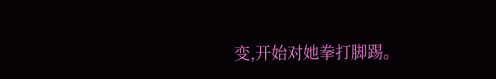变,开始对她拳打脚踢。